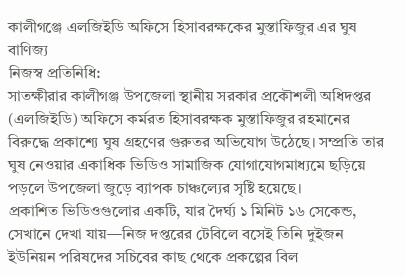কালীগঞ্জে এলজিইডি অফিসে হিসাবরক্ষকের মুস্তাফিজুর এর ঘুষ বাণিজ্য
নিজস্ব প্রতিনিধি:
সাতক্ষীরার কালীগঞ্জ উপজেলা স্থানীয় সরকার প্রকৌশলী অধিদপ্তর (এলজিইডি) অফিসে কর্মরত হিসাবরক্ষক মুস্তাফিজুর রহমানের বিরুদ্ধে প্রকাশ্যে ঘুষ গ্রহণের গুরুতর অভিযোগ উঠেছে। সম্প্রতি তার ঘুষ নেওয়ার একাধিক ভিডিও সামাজিক যোগাযোগমাধ্যমে ছড়িয়ে পড়লে উপজেলা জুড়ে ব্যাপক চাঞ্চল্যের সৃষ্টি হয়েছে।
প্রকাশিত ভিডিওগুলোর একটি, যার দৈর্ঘ্য ১ মিনিট ১৬ সেকেন্ড, সেখানে দেখা যায়—নিজ দপ্তরের টেবিলে বসেই তিনি দুইজন ইউনিয়ন পরিষদের সচিবের কাছ থেকে প্রকল্পের বিল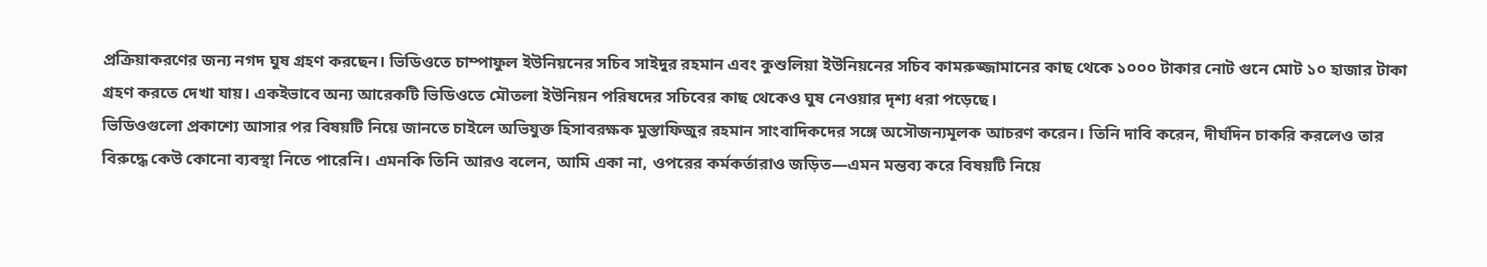প্রক্রিয়াকরণের জন্য নগদ ঘুষ গ্রহণ করছেন। ভিডিওতে চাম্পাফুল ইউনিয়নের সচিব সাইদুর রহমান এবং কুশুলিয়া ইউনিয়নের সচিব কামরুজ্জামানের কাছ থেকে ১০০০ টাকার নোট গুনে মোট ১০ হাজার টাকা গ্রহণ করতে দেখা যায়। একইভাবে অন্য আরেকটি ভিডিওতে মৌতলা ইউনিয়ন পরিষদের সচিবের কাছ থেকেও ঘুষ নেওয়ার দৃশ্য ধরা পড়েছে।
ভিডিওগুলো প্রকাশ্যে আসার পর বিষয়টি নিয়ে জানতে চাইলে অভিযুক্ত হিসাবরক্ষক মুস্তাফিজুর রহমান সাংবাদিকদের সঙ্গে অসৌজন্যমূলক আচরণ করেন। তিনি দাবি করেন, দীর্ঘদিন চাকরি করলেও তার বিরুদ্ধে কেউ কোনো ব্যবস্থা নিতে পারেনি। এমনকি তিনি আরও বলেন, আমি একা না, ওপরের কর্মকর্তারাও জড়িত—এমন মন্তব্য করে বিষয়টি নিয়ে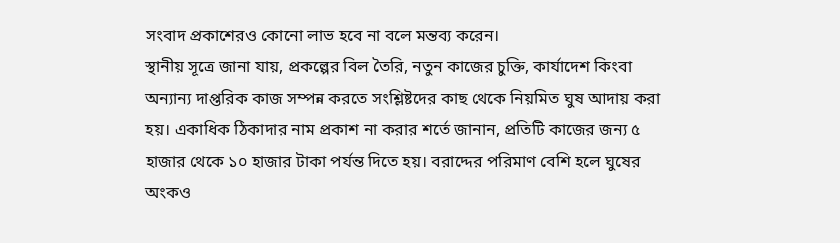সংবাদ প্রকাশেরও কোনো লাভ হবে না বলে মন্তব্য করেন।
স্থানীয় সূত্রে জানা যায়, প্রকল্পের বিল তৈরি, নতুন কাজের চুক্তি, কার্যাদেশ কিংবা অন্যান্য দাপ্তরিক কাজ সম্পন্ন করতে সংশ্লিষ্টদের কাছ থেকে নিয়মিত ঘুষ আদায় করা হয়। একাধিক ঠিকাদার নাম প্রকাশ না করার শর্তে জানান, প্রতিটি কাজের জন্য ৫ হাজার থেকে ১০ হাজার টাকা পর্যন্ত দিতে হয়। বরাদ্দের পরিমাণ বেশি হলে ঘুষের অংকও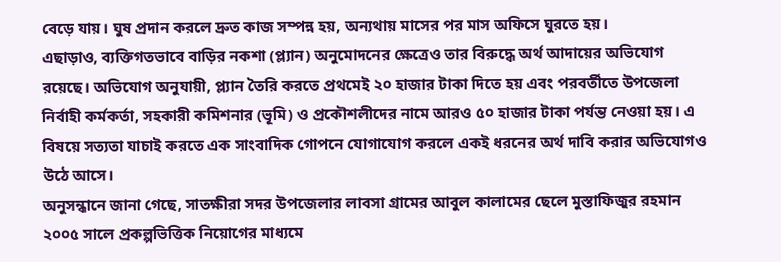বেড়ে যায়। ঘুষ প্রদান করলে দ্রুত কাজ সম্পন্ন হয়, অন্যথায় মাসের পর মাস অফিসে ঘুরতে হয়।
এছাড়াও, ব্যক্তিগতভাবে বাড়ির নকশা (প্ল্যান) অনুমোদনের ক্ষেত্রেও তার বিরুদ্ধে অর্থ আদায়ের অভিযোগ রয়েছে। অভিযোগ অনুযায়ী, প্ল্যান তৈরি করতে প্রথমেই ২০ হাজার টাকা দিতে হয় এবং পরবর্তীতে উপজেলা নির্বাহী কর্মকর্তা, সহকারী কমিশনার (ভূমি) ও প্রকৌশলীদের নামে আরও ৫০ হাজার টাকা পর্যন্ত নেওয়া হয়। এ বিষয়ে সত্যতা যাচাই করতে এক সাংবাদিক গোপনে যোগাযোগ করলে একই ধরনের অর্থ দাবি করার অভিযোগও উঠে আসে।
অনুসন্ধানে জানা গেছে, সাতক্ষীরা সদর উপজেলার লাবসা গ্রামের আবুল কালামের ছেলে মুস্তাফিজুর রহমান ২০০৫ সালে প্রকল্পভিত্তিক নিয়োগের মাধ্যমে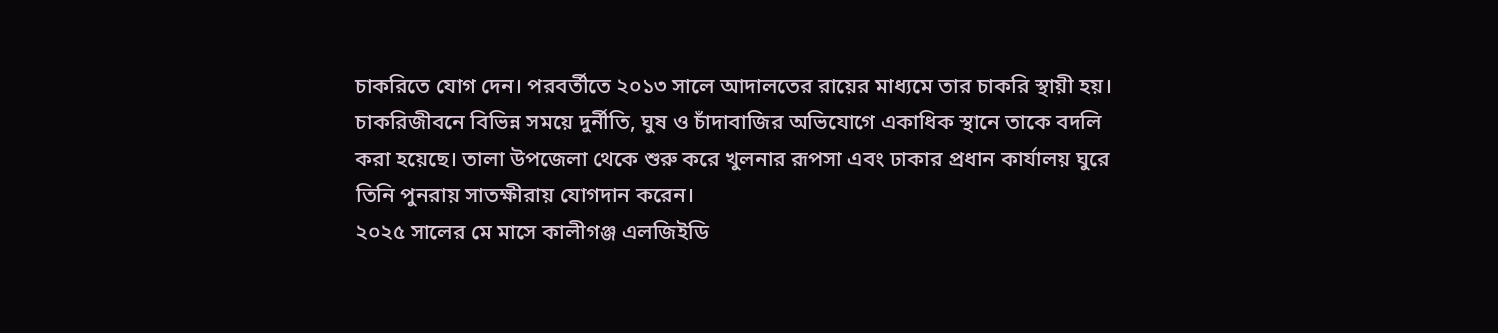চাকরিতে যোগ দেন। পরবর্তীতে ২০১৩ সালে আদালতের রায়ের মাধ্যমে তার চাকরি স্থায়ী হয়। চাকরিজীবনে বিভিন্ন সময়ে দুর্নীতি, ঘুষ ও চাঁদাবাজির অভিযোগে একাধিক স্থানে তাকে বদলি করা হয়েছে। তালা উপজেলা থেকে শুরু করে খুলনার রূপসা এবং ঢাকার প্রধান কার্যালয় ঘুরে তিনি পুনরায় সাতক্ষীরায় যোগদান করেন।
২০২৫ সালের মে মাসে কালীগঞ্জ এলজিইডি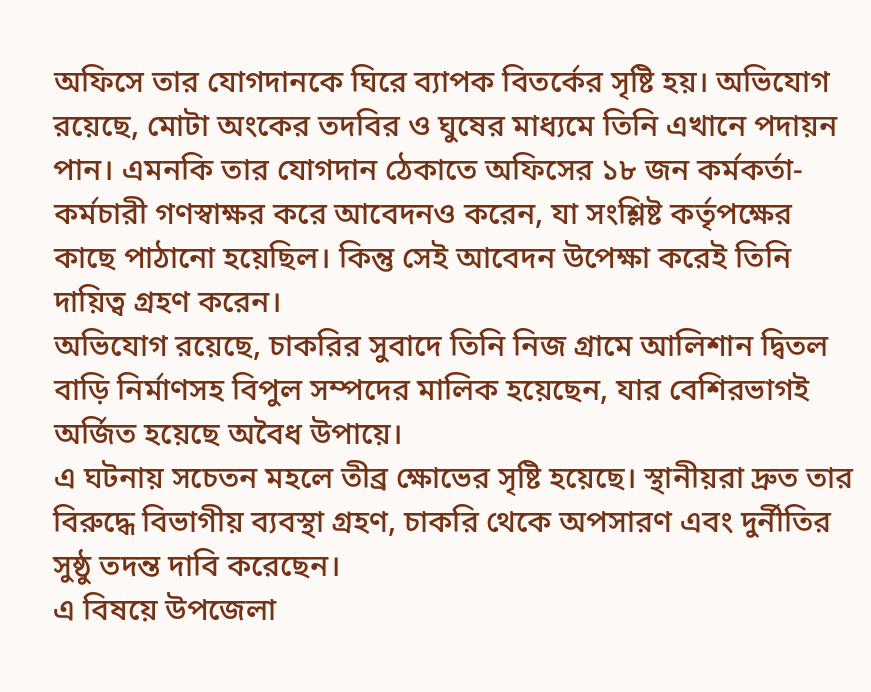অফিসে তার যোগদানকে ঘিরে ব্যাপক বিতর্কের সৃষ্টি হয়। অভিযোগ রয়েছে, মোটা অংকের তদবির ও ঘুষের মাধ্যমে তিনি এখানে পদায়ন পান। এমনকি তার যোগদান ঠেকাতে অফিসের ১৮ জন কর্মকর্তা-কর্মচারী গণস্বাক্ষর করে আবেদনও করেন, যা সংশ্লিষ্ট কর্তৃপক্ষের কাছে পাঠানো হয়েছিল। কিন্তু সেই আবেদন উপেক্ষা করেই তিনি দায়িত্ব গ্রহণ করেন।
অভিযোগ রয়েছে, চাকরির সুবাদে তিনি নিজ গ্রামে আলিশান দ্বিতল বাড়ি নির্মাণসহ বিপুল সম্পদের মালিক হয়েছেন, যার বেশিরভাগই অর্জিত হয়েছে অবৈধ উপায়ে।
এ ঘটনায় সচেতন মহলে তীব্র ক্ষোভের সৃষ্টি হয়েছে। স্থানীয়রা দ্রুত তার বিরুদ্ধে বিভাগীয় ব্যবস্থা গ্রহণ, চাকরি থেকে অপসারণ এবং দুর্নীতির সুষ্ঠু তদন্ত দাবি করেছেন।
এ বিষয়ে উপজেলা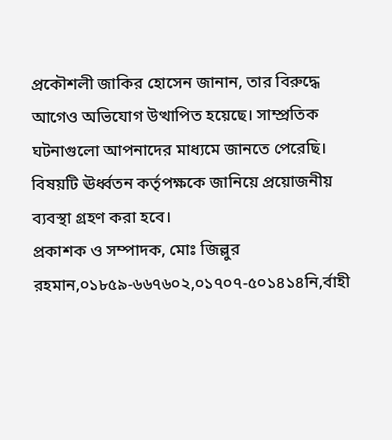প্রকৌশলী জাকির হোসেন জানান, তার বিরুদ্ধে আগেও অভিযোগ উত্থাপিত হয়েছে। সাম্প্রতিক ঘটনাগুলো আপনাদের মাধ্যমে জানতে পেরেছি। বিষয়টি ঊর্ধ্বতন কর্তৃপক্ষকে জানিয়ে প্রয়োজনীয় ব্যবস্থা গ্রহণ করা হবে।
প্রকাশক ও সম্পাদক, মোঃ জিল্লুর রহমান,০১৮৫৯-৬৬৭৬০২,০১৭০৭-৫০১৪১৪নি,র্বাহী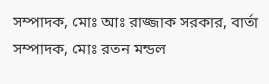সম্পাদক, মোঃ আঃ রাজ্জাক সরকার, বার্তা সম্পাদক, মোঃ রতন মন্ডল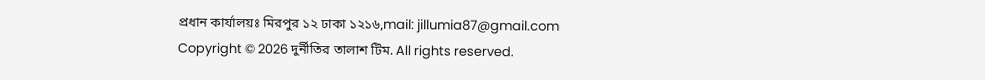প্রধান কার্যালয়ঃ মিরপুর ১২ ঢাকা ১২১৬,mail: jillumia87@gmail.com
Copyright © 2026 দুর্নীতির তালাশ টিম. All rights reserved.